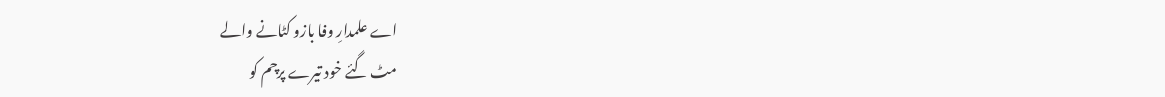اے علمدارِ وفا بازو کٹانے والے
مٹ گئے خود تیرے پرچم کو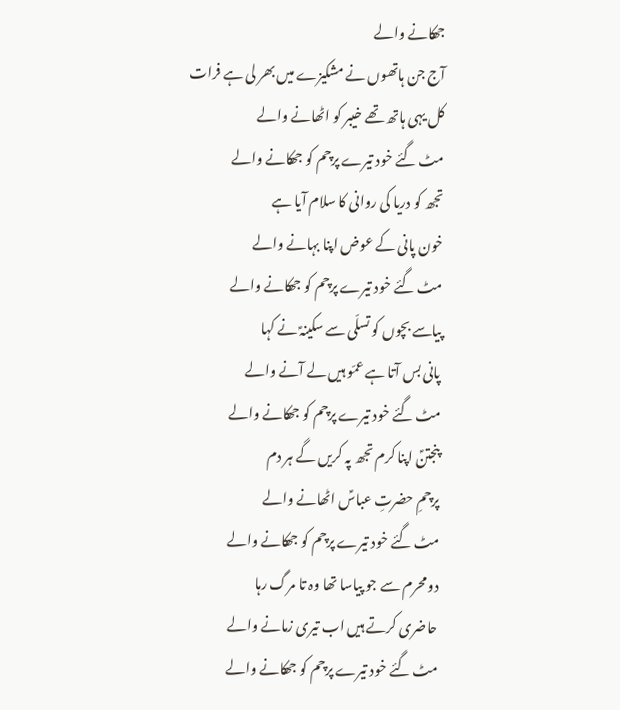جھکانے والے
آج جن ہاتھوں نے مشکیزے میں بھر لی ہے فرات
کل یہی ہاتھ تھے خیبر کو اٹھانے والے
مٹ گئے خود تیرے پرچم کو جھکانے والے
تجھ کو دریا کی روانی کا سلام آیا ہے
خون پانی کے عوض اپنا بہانے والے
مٹ گئے خود تیرے پرچم کو جھکانے والے
پیاسے بچوں کو تسلّی سے سکینہؑ نے کہا
پانی بس آتا ہے عمّو ہیں لے آنے والے
مٹ گئے خود تیرے پرچم کو جھکانے والے
پنجتنؑ اپنا کرم تجھ پہ کریں گے ہر دم
پرچمِ حضرتِ عباسؑ اٹھانے والے
مٹ گئے خود تیرے پرچم کو جھکانے والے
دو محرم سے جو پیاسا تھا وہ تا مرگ رہا
حاضری کرتے ہیں اب تیری زمانے والے
مٹ گئے خود تیرے پرچم کو جھکانے والے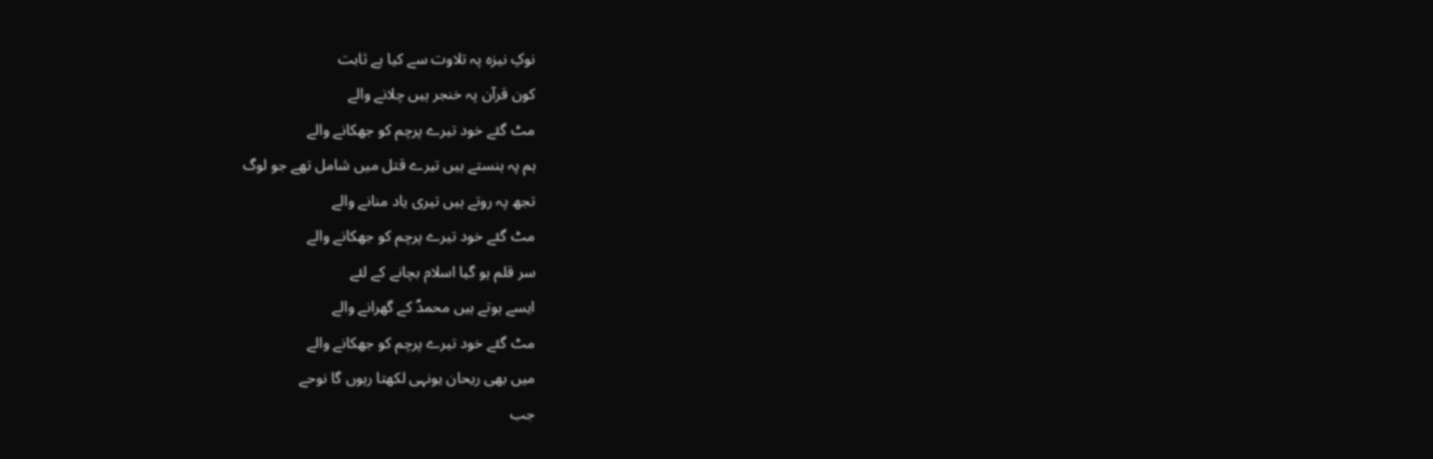نوکِ نیزہ پہ تلاوت سے کیا ہے ثابت
کون قرآن پہ خنجر ہیں چلانے والے
مٹ گئے خود تیرے پرچم کو جھکانے والے
ہم پہ ہنستے ہیں تیرے قتل میں شامل تھے جو لوگ
تجھ پہ روتے ہیں تیری یاد منانے والے
مٹ گئے خود تیرے پرچم کو جھکانے والے
سر قلم ہو گیا اسلام بچانے کے لئے
ایسے ہوتے ہیں محمدؐ کے گھرانے والے
مٹ گئے خود تیرے پرچم کو جھکانے والے
میں بھی ریحان یونہی لکھتا رہوں گا نوحے
جب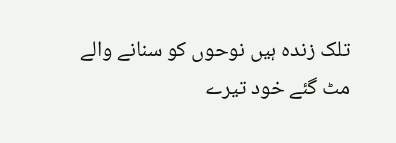تلک زندہ ہیں نوحوں کو سنانے والے
مٹ گئے خود تیرے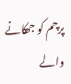پرچم کو جھکانے والے